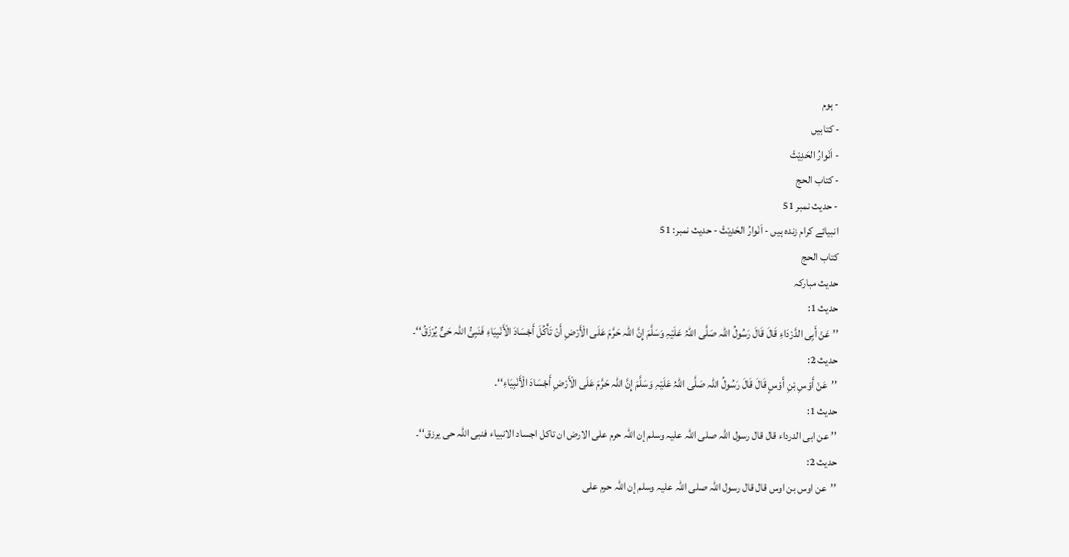- ہوم
- کتابیں
- اَنْوارُ الحَدِیْثْ
- کتاب الحج
- حدیث نمبر 51
انبیائے کرام زندہ ہیں - اَنْوارُ الحَدِیْثْ - حدیث نمبر: 51
کتاب الحج
حدیث مبارکہ
حدیث 1:
’’ عَنْ أَبِی الدَّرْدَاءِ قَالَ قَالَ رَسُولُ اللّٰہ صَلَّی اللّٰہُ عَلَیْہِ وَسَلَّمَ إِنَّ اللّٰہ حَرَّمَ عَلَی الْأَرْضِ أَنْ تَأْکُلَ أَجْسَادَ الْأَنْبِیَاءِ فَنَبِیُّ اللّٰہ حَیٌّ یُرْزَقُ‘‘۔
حدیث 2:
’’عَنْ أَوْسِ بْنِ أَوْسٍ قَالَ قَالَ رَسُولُ اللّٰہ صَلَّی اللّٰہُ عَلَیْہِ وَسَلَّمَ إِنَّ اللّٰہ حَرَّمَ عَلَی الْأَرْضِ أَجْسَادَ الْأَنْبِیَاءِ‘‘۔
حدیث 1:
’’ عن ابی الدرداء قال قال رسول اللہ صلی اللہ علیہ وسلم إن اللہ حرم علی الارض ان تاکل اجساد الانبیاء فنبی اللہ حی یرزق‘‘۔
حدیث 2:
’’عن اوس بن اوس قال قال رسول اللہ صلی اللہ علیہ وسلم إن اللہ حرم علی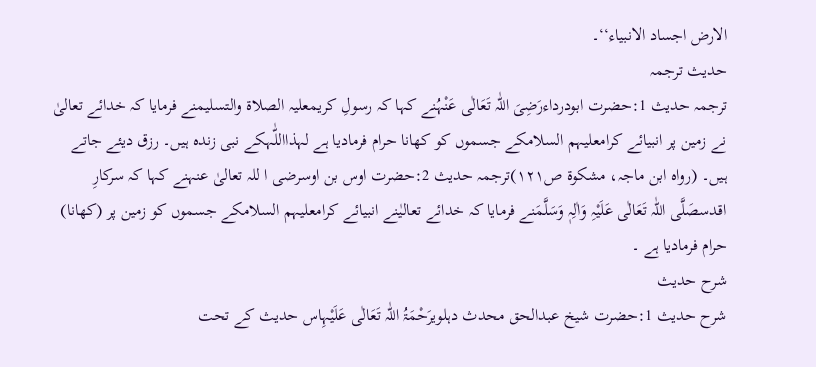الارض اجساد الانبیاء‘‘۔
حدیث ترجمہ
ترجمہ حدیث 1:حضرت ابودرداءرَضِیَ اللّٰہ تَعَالٰی عَنْہُنے کہا کہ رسولِ کریمعلیہ الصلاۃ والتسلیمنے فرمایا کہ خدائے تعالیٰ نے زمین پر انبیائے کرامعلیہم السلامکے جسموں کو کھانا حرام فرمادیا ہے لہذااللّٰہکے نبی زندہ ہیں۔ رزق دیئے جاتے ہیں۔ (رواہ ابن ماجہ، مشکوۃ ص۱۲۱)ترجمہ حدیث 2:حضرت اوس بن اوسرضی ا للہ تعالیٰ عنہنے کہا کہ سرکارِ اقدسصَلَّی اللّٰہ تَعَالٰی عَلَیْہِ وَاٰلِہٖ وَسَلَّمَنے فرمایا کہ خدائے تعالیٰنے انبیائے کرامعلیہم السلامکے جسموں کو زمین پر (کھانا) حرام فرمادیا ہے ۔
شرح حدیث
شرح حدیث 1:حضرت شیخ عبدالحق محدث دہلویرَحْمَۃُ اللّٰہ تَعَالٰی عَلَیْہِاس حدیث کے تحت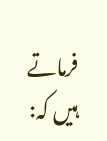فرماتے ہیں کہ: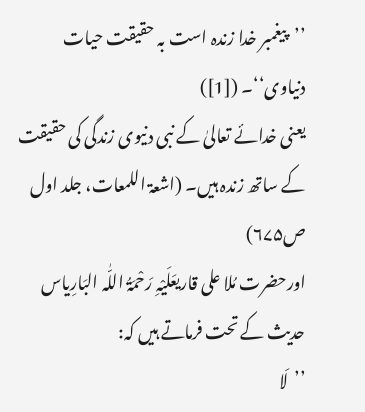’’پیغمبر خدا زندہ است بہ حقیقت حیات دنیاوی‘‘۔ ([1])
یعنی خدائے تعالیٰ کے نبی دنیوی زندگی کی حقیقت کے ساتھ زندہ ہیں۔ (اشعۃ اللمعات، جلد اول ص۶۷۵)
اورحضرت مُلا علی قاریعَلَیْہِ رَحْمَۃُ اللّٰہ البَارِیاس حدیث کے تحت فرماتے ہیں کہ:
’’لَا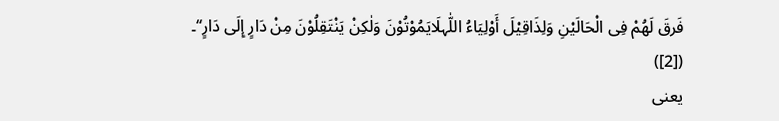فَرقَ لَھُمْ فِی الْحَالَیْنِ وَلِذَاقِیْلَ أَوْلِیَاءُ اللّٰہلَایَمُوْتُوْنَ وَلٰکِنْ یَنْتَقِلُوْنَ مِنْ دَارٍ إِلَی دَارٍ‘‘۔ ([2])
یعنی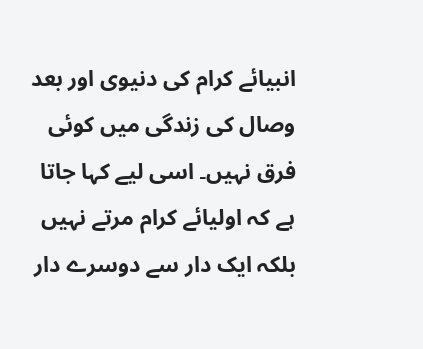انبیائے کرام کی دنیوی اور بعد وصال کی زندگی میں کوئی فرق نہیں۔ اسی لیے کہا جاتا ہے کہ اولیائے کرام مرتے نہیں بلکہ ایک دار سے دوسرے دار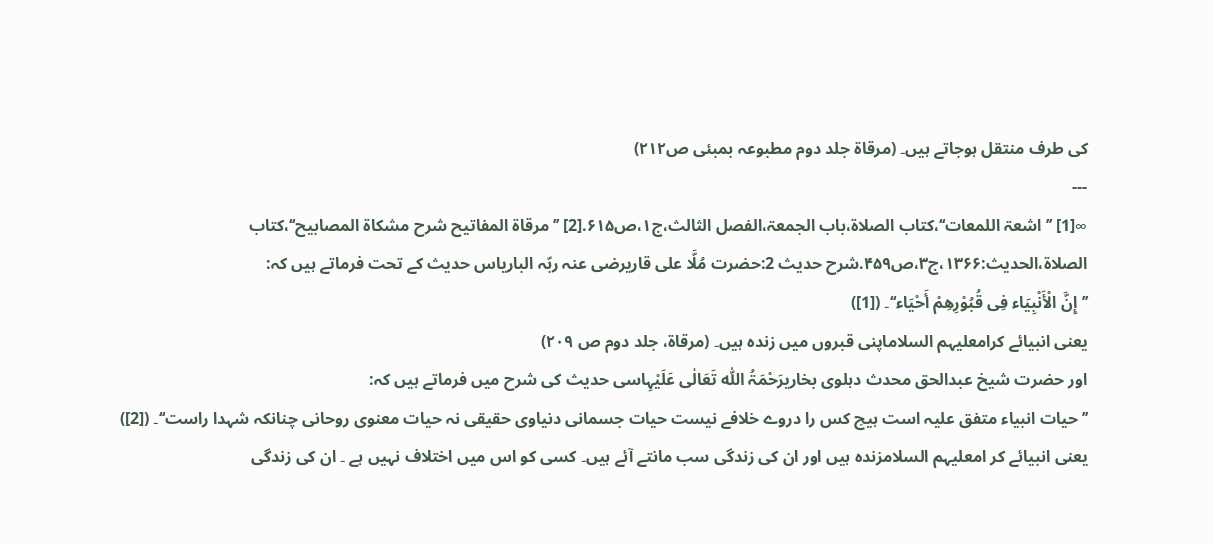کی طرف منتقل ہوجاتے ہیں۔ (مرقاۃ جلد دوم مطبوعہ بمبئی ص۲۱۲)
---
∞[1] ’’اشعۃ اللمعات‘‘،کتاب الصلاۃ،باب الجمعۃ،الفصل الثالث،ج۱،ص۶۱۵.[2] ’’مرقاۃ المفاتیح شرح مشکاۃ المصابیح‘‘،کتاب الصلاۃ،الحدیث:۱۳۶۶،ج۳،ص۴۵۹.شرح حدیث 2:حضرت مُلَّا علی قاریرضی عنہ ربّہ الباریاس حدیث کے تحت فرماتے ہیں کہ:
’’إِنَّ الْأَنْبِیَاء فِی قُبُوْرِھِمْ أَحْیَاء‘‘۔ ([1])
یعنی انبیائے کرامعلیہم السلاماپنی قبروں میں زندہ ہیں۔ (مرقاۃ، جلد دوم ص ۲۰۹)
اور حضرت شیخ عبدالحق محدث دہلوی بخاریرَحْمَۃُ اللّٰہ تَعَالٰی عَلَیْہِاسی حدیث کی شرح میں فرماتے ہیں کہ:
’’حیات انبیاء متفق علیہ است ہیچ کس را دروے خلافے نیست حیات جسمانی دنیاوی حقیقی نہ حیات معنوی روحانی چنانکہ شہدا راست‘‘۔ ([2])
یعنی انبیائے کر امعلیہم السلامزندہ ہیں اور ان کی زندگی سب مانتے آئے ہیں۔ کسی کو اس میں اختلاف نہیں ہے ۔ ان کی زندگی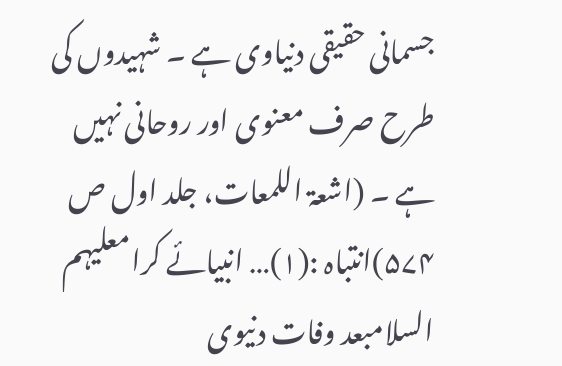جسمانی حقیقی دنیاوی ہے ۔ شہیدوں کی طرح صرف معنوی اور روحانی نہیں ہے ۔ (اشعۃ اللمعات، جلد اول ص ۵۷۴)انتباہ :(۱)… انبیائے کرامعلیہم السلامبعد وفات دنیوی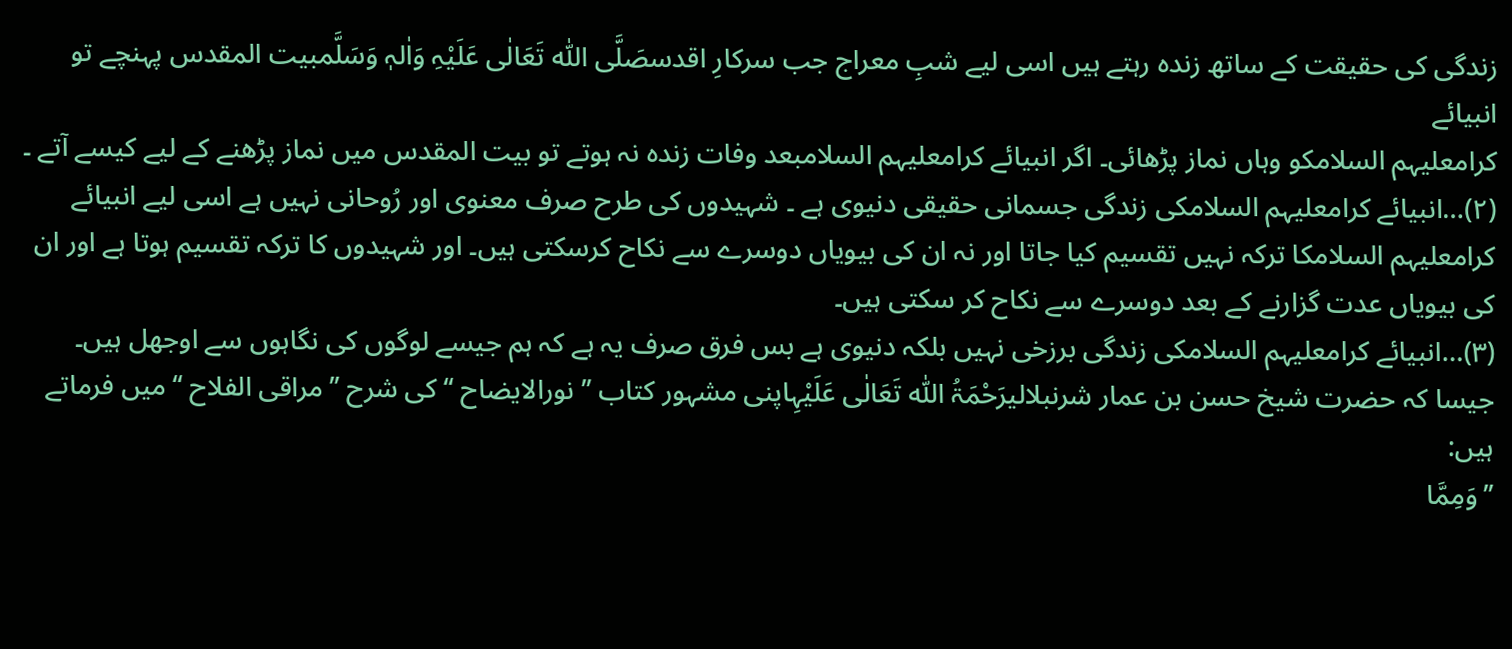زندگی کی حقیقت کے ساتھ زندہ رہتے ہیں اسی لیے شبِ معراج جب سرکارِ اقدسصَلَّی اللّٰہ تَعَالٰی عَلَیْہِ وَاٰلہٖ وَسَلَّمبیت المقدس پہنچے تو انبیائے
کرامعلیہم السلامکو وہاں نماز پڑھائی۔ اگر انبیائے کرامعلیہم السلامبعد وفات زندہ نہ ہوتے تو بیت المقدس میں نماز پڑھنے کے لیے کیسے آتے ۔
(۲)…انبیائے کرامعلیہم السلامکی زندگی جسمانی حقیقی دنیوی ہے ۔ شہیدوں کی طرح صرف معنوی اور رُوحانی نہیں ہے اسی لیے انبیائے کرامعلیہم السلامکا ترکہ نہیں تقسیم کیا جاتا اور نہ ان کی بیویاں دوسرے سے نکاح کرسکتی ہیں۔ اور شہیدوں کا ترکہ تقسیم ہوتا ہے اور ان کی بیویاں عدت گزارنے کے بعد دوسرے سے نکاح کر سکتی ہیں۔
(۳)…انبیائے کرامعلیہم السلامکی زندگی برزخی نہیں بلکہ دنیوی ہے بس فرق صرف یہ ہے کہ ہم جیسے لوگوں کی نگاہوں سے اوجھل ہیں۔
جیسا کہ حضرت شیخ حسن بن عمار شرنبلالیرَحْمَۃُ اللّٰہ تَعَالٰی عَلَیْہِاپنی مشہور کتاب ’’نورالایضاح ‘‘کی شرح ’’مراقی الفلاح ‘‘میں فرماتے ہیں:
’’وَمِمَّا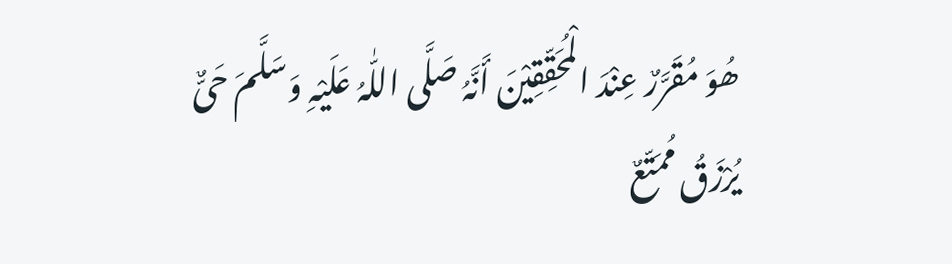ھُوَ مُقَرَّرٌ عِنْدَ الْمُحَقِّقِیْنَ أَنَّہُ صَلَّی اللّٰہُ عَلَیْہِ وَسَلَّمَ حَیٌّ یُرْزَقُ مُمَتّعٌ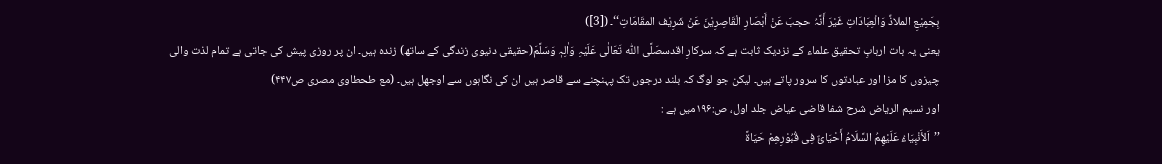بِجَمِیْعِ الملاذِّ وَالْعِبَادَاتِ غَیْرَ أَنَّہُ حجبَ عَنْ أَبْصَارِ الْقَاصِرِیْنَ عَنْ شَرِیْف المقَامَاتِ‘‘۔ ([3])
یعنی یہ بات اربابِ تحقیق علماء کے نزدیک ثابت ہے کہ سرکارِ اقدسصَلَّی اللّٰہ تَعَالٰی عَلَیْہِ وَاٰلِہٖ وَسَلَّمَ(حقیقی دنیوی زندگی کے ساتھ) زندہ ہیں۔ ان پر روزی پیش کی جاتی ہے تمام لذت والی چیزوں کا مزا اور عبادتوں کا سرور پاتے ہیں۔ لیکن جو لوگ کہ بلند درجوں تک پہنچنے سے قاصر ہیں ان کی نگاہوں سے اوجھل ہیں۔ (مع طحطاوی مصری ص۴۴۷)
اور نسیم الریاض شرح شفا قاضی عیاض جلد اول، ص:۱۹۶میں ہے :
’’اَلأَنْبِیَاءُ عَلَیْھِمُ السَّلَامُ أَحْیَائٌ فِی قُبُوْرِھِمْ حَیَاۃً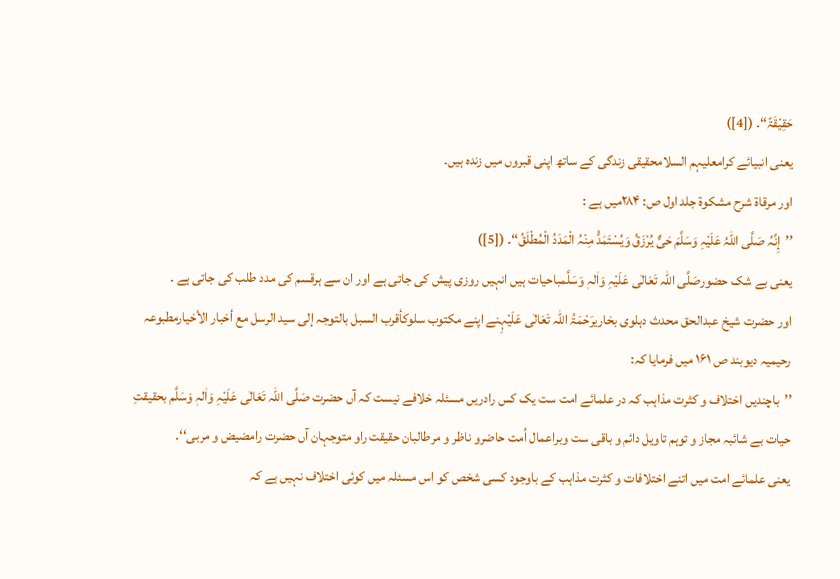حَقِیْقَۃً‘‘۔ ([4])
یعنی انبیائے کرامعلیہم السلامحقیقی زندگی کے ساتھ اپنی قبروں میں زندہ ہیں۔
اور مرقاۃ شرح مشکوۃ جلد اول ص: ۲۸۴میں ہے :
’’إِنَّہُ صَلَّی اللّٰہُ عَلَیْہِ وَسَلَّمَ حَیٌّ یُرْزَقُ وَیُسْتَمَدُّ مِنْہُ الْمَدَدُ الْمُطْلَقُ‘‘۔ ([5])
یعنی بے شک حضورصَلَّی اللّٰہ تَعَالٰی عَلَیْہِ وَاٰلہٖ وَسَلَّمباحیات ہیں انہیں روزی پیش کی جاتی ہے اور ان سے ہرقسم کی مدد طلب کی جاتی ہے ۔
اور حضرت شیخ عبدالحق محدث دہلوی بخاریرَحْمَۃُ اللّٰہ تَعَالٰی عَلَیْہِنے اپنے مکتوب سلوکأقرب السبل بالتوجہ إلی سید الرسل مع أخبار الأخیارمطبوعہ رحیمیہ دیوبند ص ۱۶۱ میں فرمایا کہ:
’’باچندیں اختلاف و کثرت مذاہب کہ در علمائے امت ست یک کس رادریں مسئلہ خلافے نیست کہ آں حضرت صَلَّی اللّٰہ تَعَالٰی عَلَیْہِ وَاٰلہٖ وَسَلَّم بحقیقتِ حیات بے شائبہ مجاز و توہم تاویل دائم و باقی ست وبراعمال اُمت حاضرو ناظر و مرطالبان حقیقت راو متوجہان آں حضرت رامضیض و مربی‘‘۔
یعنی علمائے امت میں اتنے اختلافات و کثرت مذاہب کے باوجود کسی شخص کو اس مسئلہ میں کوئی اختلاف نہیں ہے کہ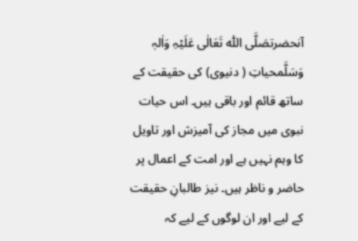آنحضرتصَلَّی اللّٰہ تَعَالٰی عَلَیْہِ وَاٰلہٖ وَسَلَّمحیاتِ ( دنیوی) کی حقیقت کے ساتھ قائم اور باقی ہیں۔ اس حیات نبوی میں مجاز کی آمیزش اور تاویل کا وہم نہیں ہے اور امت کے اعمال پر حاضر و ناظر ہیں۔ نیز طالبانِ حقیقت کے لیے اور ان لوگوں کے لیے کہ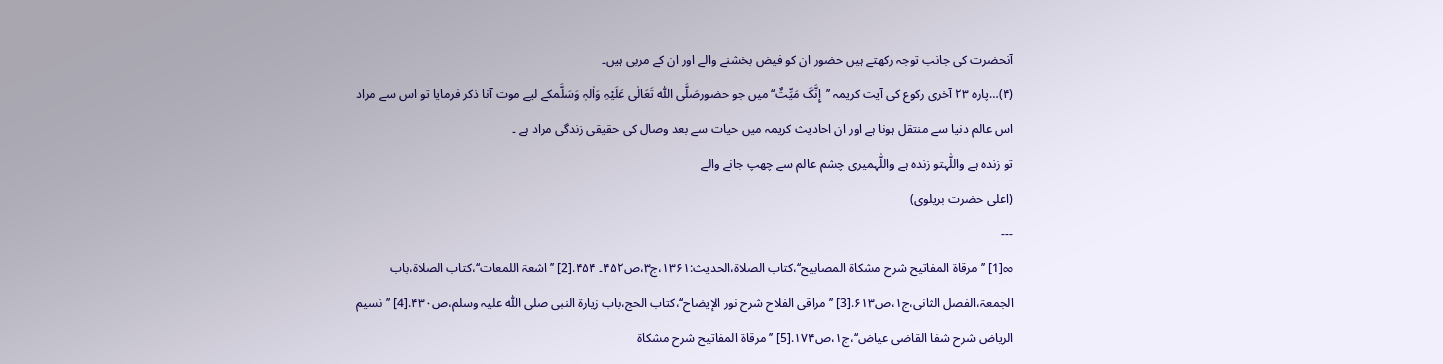آنحضرت کی جانب توجہ رکھتے ہیں حضور ان کو فیض بخشنے والے اور ان کے مربی ہیں۔
(۴)…پارہ ۲۳ آخری رکوع کی آیت کریمہ ’’إِنَّکَ مَیِّتٌ‘‘میں جو حضورصَلَّی اللّٰہ تَعَالٰی عَلَیْہِ وَاٰلہٖ وَسَلَّمکے لیے موت آنا ذکر فرمایا تو اس سے مراد اس عالم دنیا سے منتقل ہونا ہے اور ان احادیث کریمہ میں حیات سے بعد وصال کی حقیقی زندگی مراد ہے ۔
تو زندہ ہے واللّٰہتو زندہ ہے واللّٰہمیری چشم عالم سے چھپ جانے والے
(اعلی حضرت بریلوی)
---
∞[1] ’’مرقاۃ المفاتیح شرح مشکاۃ المصابیح‘‘،کتاب الصلاۃ،الحدیث:۱۳۶۱،ج۳،ص۴۵۲۔ ۴۵۴.[2] ’’اشعۃ اللمعات‘‘،کتاب الصلاۃ،باب الجمعۃ،الفصل الثانی،ج۱،ص۶۱۳.[3] ’’مراقی الفلاح شرح نور الإیضاح‘‘،کتاب الحج،باب زیارۃ النبی صلی اللّٰہ علیہ وسلم،ص۴۳۰.[4] ’’نسیم الریاض شرح شفا القاضی عیاض‘‘،ج۱،ص۱۷۴.[5] ’’مرقاۃ المفاتیح شرح مشکاۃ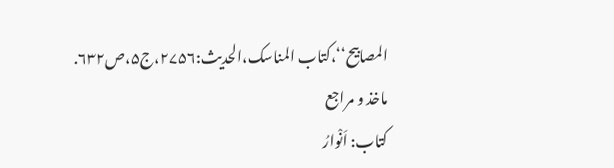المصابیح‘‘،کتاب المناسک،الحدیث:۲۷۵۶،ج۵،ص۶۳۲.
ماخذ و مراجع
کتاب: اَنْوارُ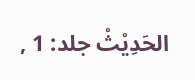الحَدِیْثْ جلد: 1 ,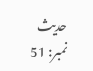حدیث نمبر: 51